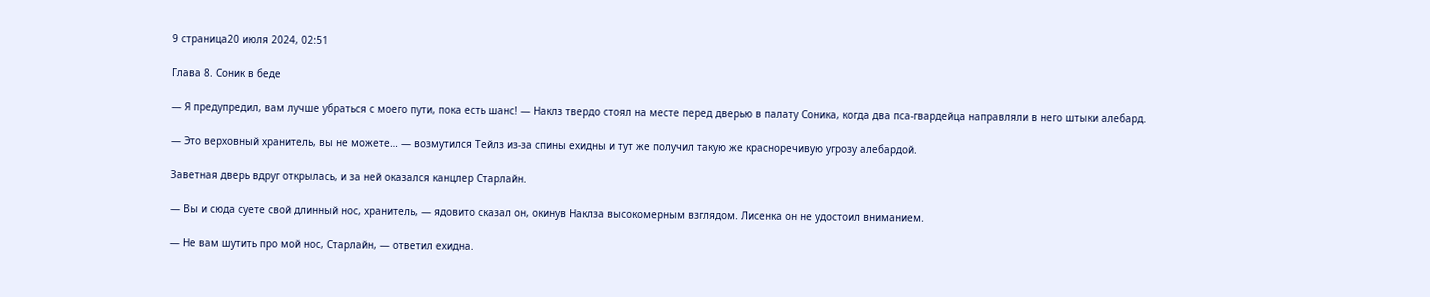9 страница20 июля 2024, 02:51

Глава 8. Соник в беде

— Я предупредил, вам лучше убраться с моего пути, пока есть шанс! — Наклз твердо стоял на месте перед дверью в палату Соника, когда два пса-гвардейца направляли в него штыки алебард.

— Это верховный хранитель, вы не можете… — возмутился Тейлз из-за спины ехидны и тут же получил такую же красноречивую угрозу алебардой.

Заветная дверь вдруг открылась, и за ней оказался канцлер Старлайн.

— Вы и сюда суете свой длинный нос, хранитель, — ядовито сказал он, окинув Наклза высокомерным взглядом. Лисенка он не удостоил вниманием.

— Не вам шутить про мой нос, Старлайн, — ответил ехидна.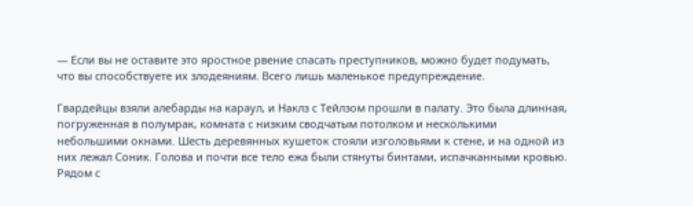— Если вы не оставите это яростное рвение спасать преступников, можно будет подумать, что вы способствуете их злодеяниям. Всего лишь маленькое предупреждение.

Гвардейцы взяли алебарды на караул, и Наклз с Тейлзом прошли в палату. Это была длинная, погруженная в полумрак, комната с низким сводчатым потолком и несколькими небольшими окнами. Шесть деревянных кушеток стояли изголовьями к стене, и на одной из них лежал Соник. Голова и почти все тело ежа были стянуты бинтами, испачканными кровью. Рядом с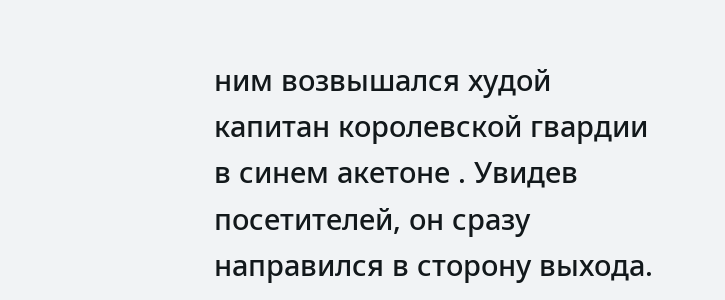ним возвышался худой капитан королевской гвардии в синем акетоне . Увидев посетителей, он сразу направился в сторону выхода.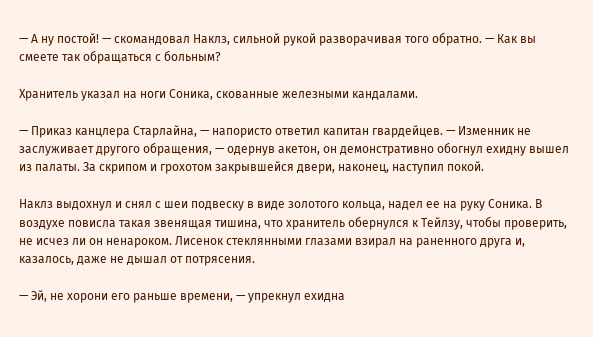— А ну постой! — скомандовал Наклз, сильной рукой разворачивая того обратно. — Как вы смеете так обращаться с больным?

Хранитель указал на ноги Соника, скованные железными кандалами.

— Приказ канцлера Старлайна, — напористо ответил капитан гвардейцев. — Изменник не заслуживает другого обращения, — одернув акетон, он демонстративно обогнул ехидну вышел из палаты. За скрипом и грохотом закрывшейся двери, наконец, наступил покой.

Наклз выдохнул и снял с шеи подвеску в виде золотого кольца, надел ее на руку Соника. В воздухе повисла такая звенящая тишина, что хранитель обернулся к Тейлзу, чтобы проверить, не исчез ли он ненароком. Лисенок стеклянными глазами взирал на раненного друга и, казалось, даже не дышал от потрясения.

— Эй, не хорони его раньше времени, — упрекнул ехидна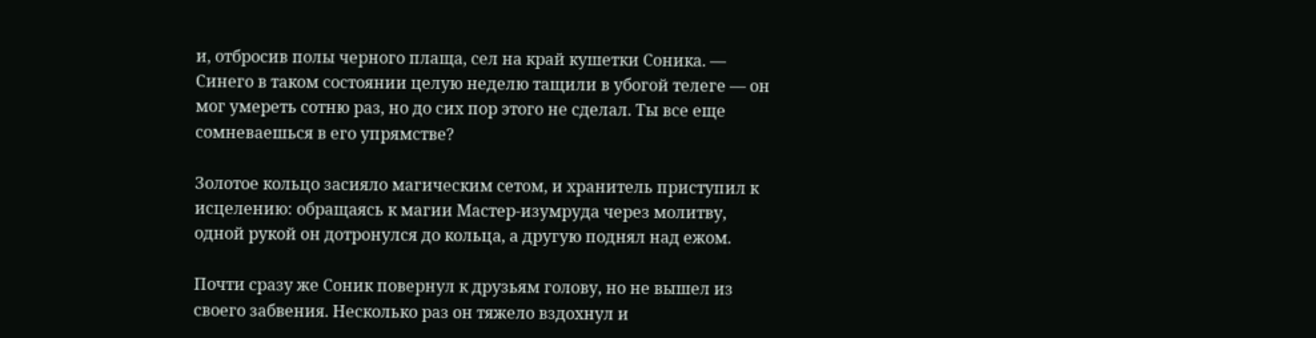и, отбросив полы черного плаща, сел на край кушетки Соника. — Синего в таком состоянии целую неделю тащили в убогой телеге — он мог умереть сотню раз, но до сих пор этого не сделал. Ты все еще сомневаешься в его упрямстве?

Золотое кольцо засияло магическим сетом, и хранитель приступил к исцелению: обращаясь к магии Мастер-изумруда через молитву, одной рукой он дотронулся до кольца, а другую поднял над ежом.

Почти сразу же Соник повернул к друзьям голову, но не вышел из своего забвения. Несколько раз он тяжело вздохнул и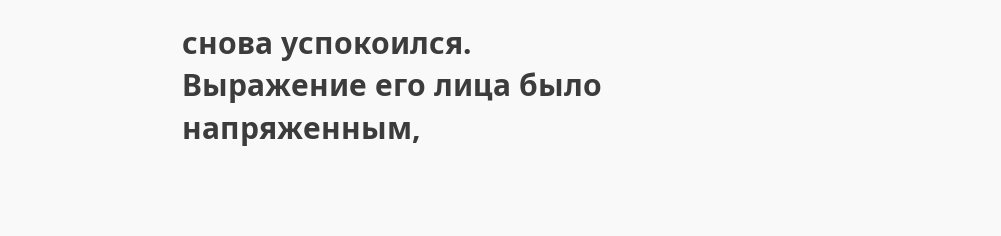снова успокоился. Выражение его лица было напряженным,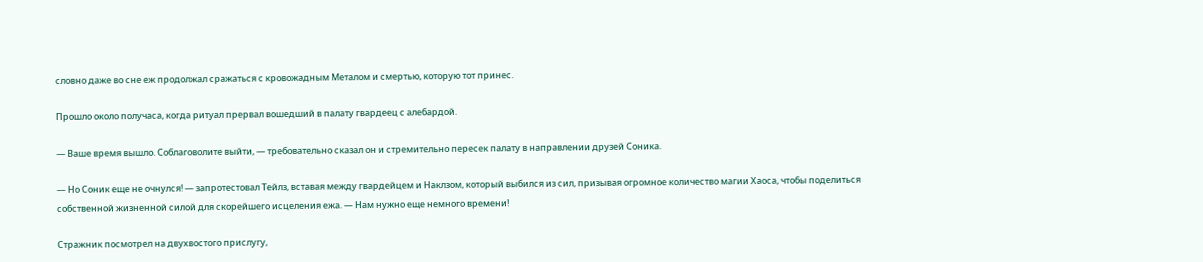словно даже во сне еж продолжал сражаться с кровожадным Металом и смертью, которую тот принес.

Прошло около получаса, когда ритуал прервал вошедший в палату гвардеец с алебардой.

— Ваше время вышло. Соблаговолите выйти, — требовательно сказал он и стремительно пересек палату в направлении друзей Соника.

— Но Соник еще не очнулся! — запротестовал Тейлз, вставая между гвардейцем и Наклзом, который выбился из сил, призывая огромное количество магии Хаоса, чтобы поделиться собственной жизненной силой для скорейшего исцеления ежа. — Нам нужно еще немного времени!

Стражник посмотрел на двухвостого прислугу,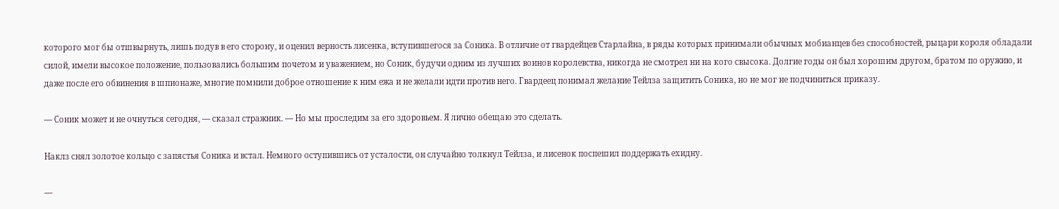которого мог бы отшвырнуть, лишь подув в его сторону, и оценил верность лисенка, вступившегося за Соника. В отличие от гвардейцев Старлайна, в ряды которых принимали обычных мобианцев без способностей, рыцари короля обладали силой, имели высокое положение, пользовались большим почетом и уважением, но Соник, будучи одним из лучших воинов королевства, никогда не смотрел ни на кого свысока. Долгие годы он был хорошим другом, братом по оружию, и даже после его обвинения в шпионаже, многие помнили доброе отношение к ним ежа и не желали идти против него. Гвардеец понимал желание Тейлза защитить Соника, но не мог не подчиниться приказу.

— Соник может и не очнуться сегодня, — сказал стражник. — Но мы проследим за его здоровьем. Я лично обещаю это сделать.

Наклз снял золотое кольцо с запястья Соника и встал. Немного оступившись от усталости, он случайно толкнул Тейлза, и лисенок поспешил поддержать ехидну.

—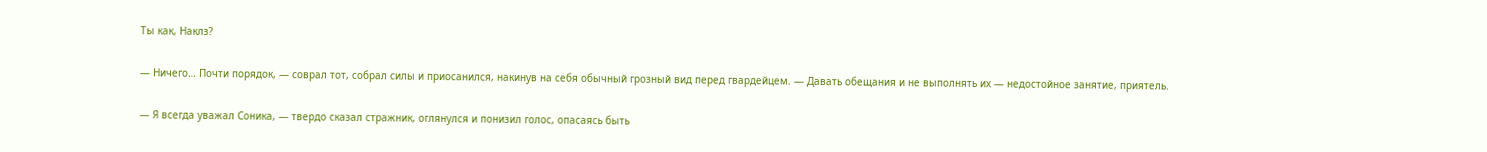Ты как, Наклз?

— Ничего… Почти порядок, — соврал тот, собрал силы и приосанился, накинув на себя обычный грозный вид перед гвардейцем. — Давать обещания и не выполнять их — недостойное занятие, приятель.

— Я всегда уважал Соника, — твердо сказал стражник, оглянулся и понизил голос, опасаясь быть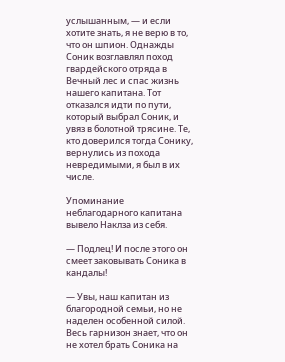услышанным, — и если хотите знать, я не верю в то, что он шпион. Однажды Соник возглавлял поход гвардейского отряда в Вечный лес и спас жизнь нашего капитана. Тот отказался идти по пути, который выбрал Соник, и увяз в болотной трясине. Те, кто доверился тогда Сонику, вернулись из похода невредимыми, я был в их числе.

Упоминание неблагодарного капитана вывело Наклза из себя.

— Подлец! И после этого он смеет заковывать Соника в кандалы!

— Увы, наш капитан из благородной семьи, но не наделен особенной силой. Весь гарнизон знает, что он не хотел брать Соника на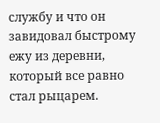службу и что он завидовал быстрому ежу из деревни, который все равно стал рыцарем.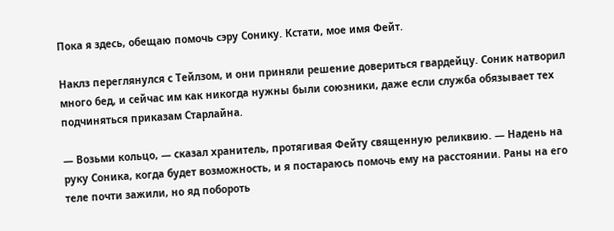Пока я здесь, обещаю помочь сэру Сонику. Кстати, мое имя Фейт.

Наклз переглянулся с Тейлзом, и они приняли решение довериться гвардейцу. Соник натворил много бед, и сейчас им как никогда нужны были союзники, даже если служба обязывает тех подчиняться приказам Старлайна.

— Возьми кольцо, — сказал хранитель, протягивая Фейту священную реликвию. — Надень на руку Соника, когда будет возможность, и я постараюсь помочь ему на расстоянии. Раны на его теле почти зажили, но яд побороть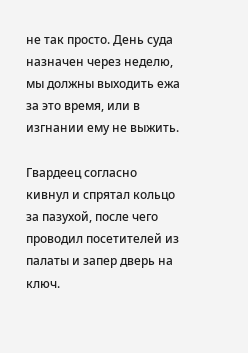не так просто. День суда назначен через неделю, мы должны выходить ежа за это время, или в изгнании ему не выжить.

Гвардеец согласно кивнул и спрятал кольцо за пазухой, после чего проводил посетителей из палаты и запер дверь на ключ.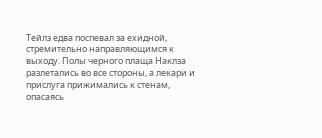Тейлз едва поспевал за ехидной, стремительно направляющимся к выходу. Полы черного плаща Наклза разлетались во все стороны, а лекари и прислуга прижимались к стенам, опасаясь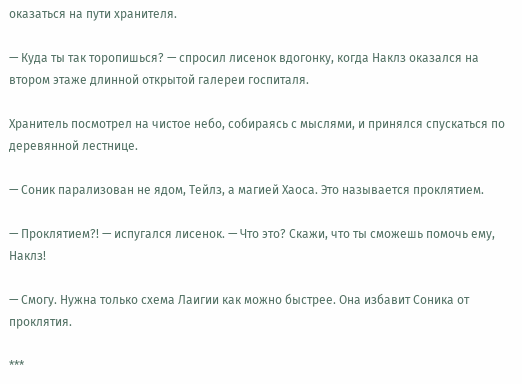оказаться на пути хранителя.

— Куда ты так торопишься? — спросил лисенок вдогонку, когда Наклз оказался на втором этаже длинной открытой галереи госпиталя.

Хранитель посмотрел на чистое небо, собираясь с мыслями, и принялся спускаться по деревянной лестнице.

— Соник парализован не ядом, Тейлз, а магией Хаоса. Это называется проклятием.

— Проклятием?! — испугался лисенок. — Что это? Скажи, что ты сможешь помочь ему, Наклз!

— Смогу. Нужна только схема Лаигии как можно быстрее. Она избавит Соника от проклятия.

***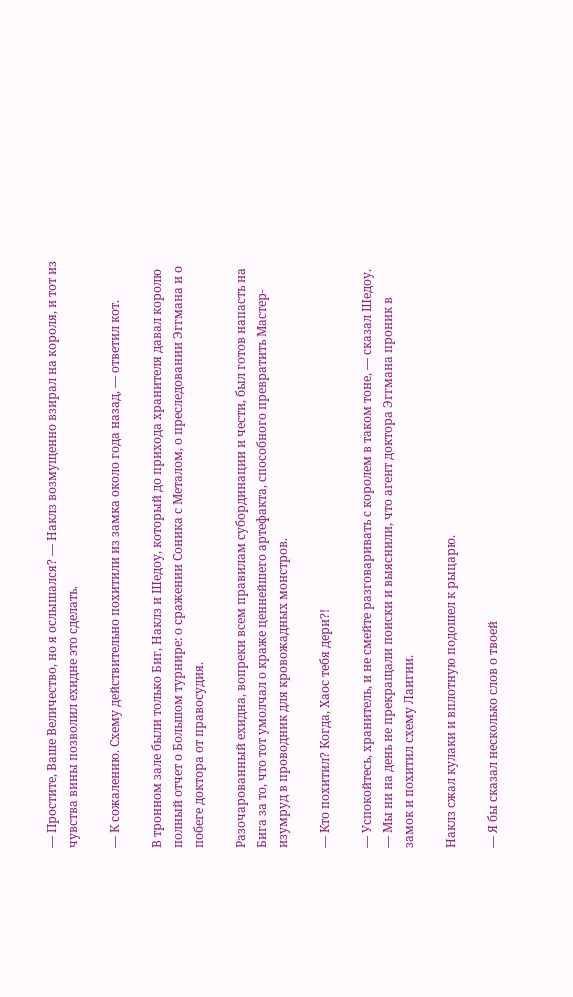— Простите, Ваше Величество, но я ослышался? — Наклз возмущенно взирал на короля, и тот из чувства вины позволил ехидне это сделать.

— К сожалению. Схему действительно похитили из замка около года назад, — ответил кот.

В тронном зале были только Биг, Наклз и Шедоу, который до прихода хранителя давал королю полный отчет о Большом турнире: о сражении Соника с Металом, о преследовании Эггмана и о побеге доктора от правосудия.

Разочарованный ехидна, вопреки всем правилам субординации и чести, был готов напасть на Бига за то, что тот умолчал о краже ценнейшего артефакта, способного превратить Мастер-изумруд в проводник для кровожадных монстров.

— Кто похитил? Когда, Хаос тебя дери?!

— Успокойтесь, хранитель, и не смейте разговаривать с королем в таком тоне, — сказал Шедоу. — Мы ни на день не прекращали поиски и выяснили, что агент доктора Эггмана проник в замок и похитил схему Лаигии.

Наклз сжал кулаки и вплотную подошел к рыцарю.

— Я бы сказал несколько слов о твоей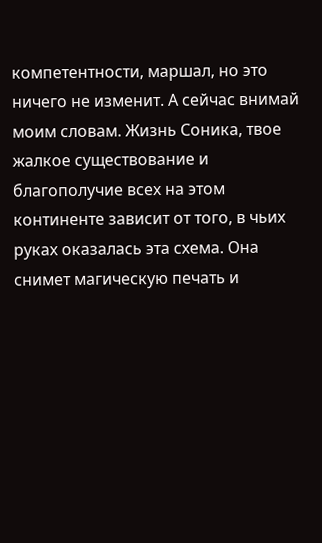компетентности, маршал, но это ничего не изменит. А сейчас внимай моим словам. Жизнь Соника, твое жалкое существование и благополучие всех на этом континенте зависит от того, в чьих руках оказалась эта схема. Она снимет магическую печать и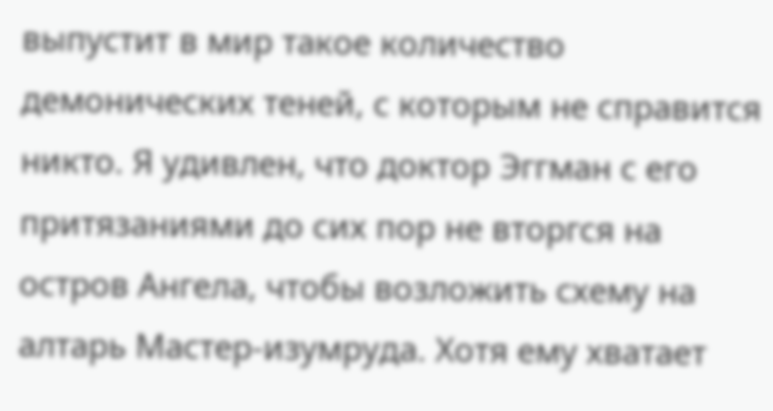выпустит в мир такое количество демонических теней, с которым не справится никто. Я удивлен, что доктор Эггман с его притязаниями до сих пор не вторгся на остров Ангела, чтобы возложить схему на алтарь Мастер-изумруда. Хотя ему хватает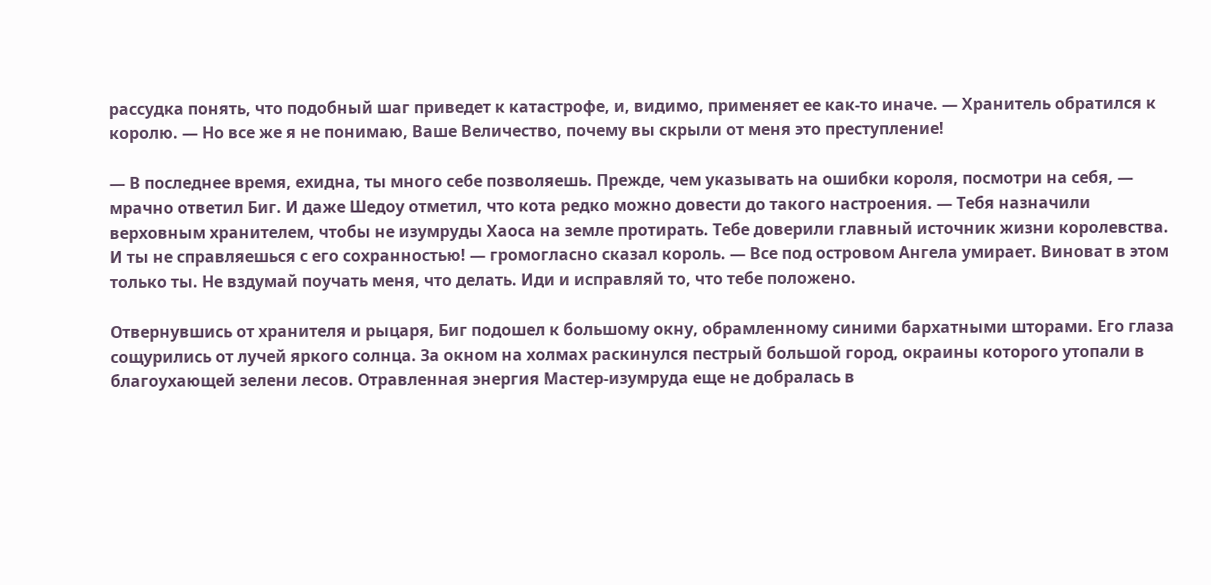рассудка понять, что подобный шаг приведет к катастрофе, и, видимо, применяет ее как-то иначе. — Хранитель обратился к королю. — Но все же я не понимаю, Ваше Величество, почему вы скрыли от меня это преступление!

— В последнее время, ехидна, ты много себе позволяешь. Прежде, чем указывать на ошибки короля, посмотри на себя, — мрачно ответил Биг. И даже Шедоу отметил, что кота редко можно довести до такого настроения. — Тебя назначили верховным хранителем, чтобы не изумруды Хаоса на земле протирать. Тебе доверили главный источник жизни королевства. И ты не справляешься с его сохранностью! — громогласно сказал король. — Все под островом Ангела умирает. Виноват в этом только ты. Не вздумай поучать меня, что делать. Иди и исправляй то, что тебе положено.

Отвернувшись от хранителя и рыцаря, Биг подошел к большому окну, обрамленному синими бархатными шторами. Его глаза сощурились от лучей яркого солнца. За окном на холмах раскинулся пестрый большой город, окраины которого утопали в благоухающей зелени лесов. Отравленная энергия Мастер-изумруда еще не добралась в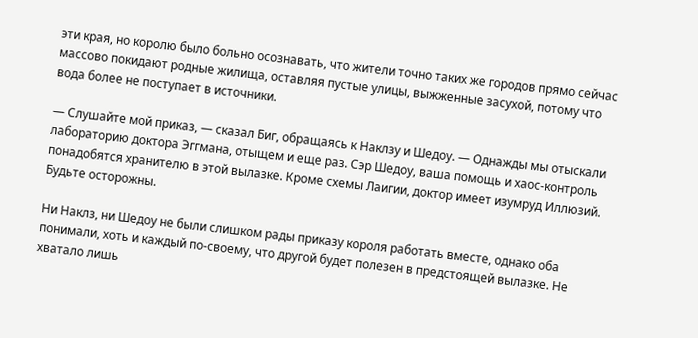эти края, но королю было больно осознавать, что жители точно таких же городов прямо сейчас массово покидают родные жилища, оставляя пустые улицы, выжженные засухой, потому что вода более не поступает в источники.

— Слушайте мой приказ, — сказал Биг, обращаясь к Наклзу и Шедоу. — Однажды мы отыскали лабораторию доктора Эггмана, отыщем и еще раз. Сэр Шедоу, ваша помощь и хаос-контроль понадобятся хранителю в этой вылазке. Кроме схемы Лаигии, доктор имеет изумруд Иллюзий. Будьте осторожны.

Ни Наклз, ни Шедоу не были слишком рады приказу короля работать вместе, однако оба понимали, хоть и каждый по-своему, что другой будет полезен в предстоящей вылазке. Не хватало лишь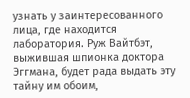узнать у заинтересованного лица, где находится лаборатория. Руж Вайтбэт, выжившая шпионка доктора Эггмана, будет рада выдать эту тайну им обоим,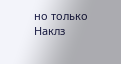но только Наклз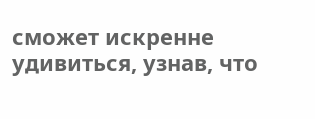сможет искренне удивиться, узнав, что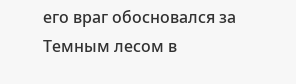его враг обосновался за Темным лесом в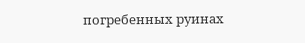погребенных руинах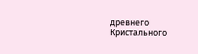древнего Кристального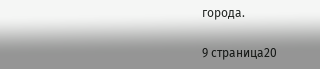города.

9 страница20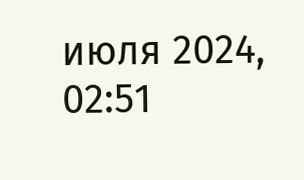июля 2024, 02:51